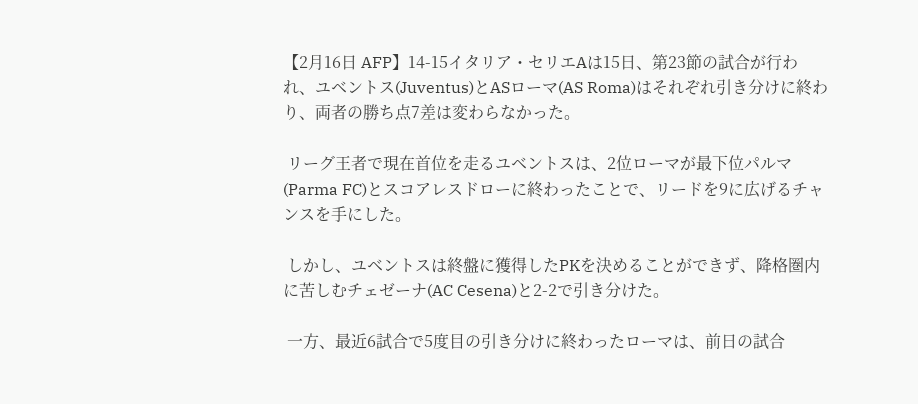【2月16日 AFP】14-15イタリア・セリエAは15日、第23節の試合が行われ、ユベントス(Juventus)とASローマ(AS Roma)はそれぞれ引き分けに終わり、両者の勝ち点7差は変わらなかった。

 リーグ王者で現在首位を走るユベントスは、2位ローマが最下位パルマ(Parma FC)とスコアレスドローに終わったことで、リードを9に広げるチャンスを手にした。

 しかし、ユベントスは終盤に獲得したPKを決めることができず、降格圏内に苦しむチェゼーナ(AC Cesena)と2-2で引き分けた。

 一方、最近6試合で5度目の引き分けに終わったローマは、前日の試合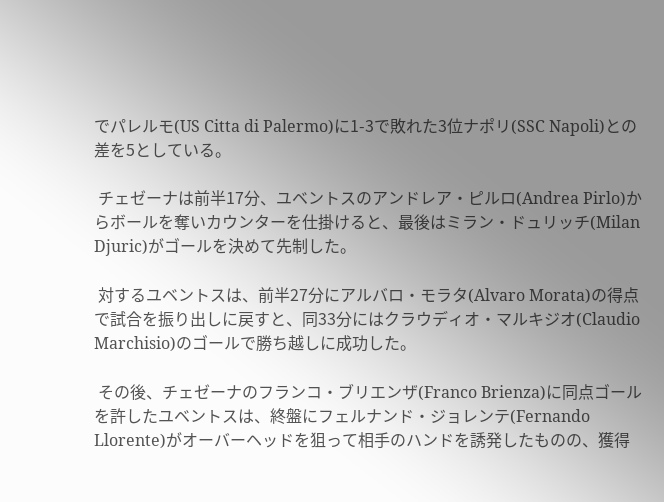でパレルモ(US Citta di Palermo)に1-3で敗れた3位ナポリ(SSC Napoli)との差を5としている。

 チェゼーナは前半17分、ユベントスのアンドレア・ピルロ(Andrea Pirlo)からボールを奪いカウンターを仕掛けると、最後はミラン・ドュリッチ(Milan Djuric)がゴールを決めて先制した。

 対するユベントスは、前半27分にアルバロ・モラタ(Alvaro Morata)の得点で試合を振り出しに戻すと、同33分にはクラウディオ・マルキジオ(Claudio Marchisio)のゴールで勝ち越しに成功した。

 その後、チェゼーナのフランコ・ブリエンザ(Franco Brienza)に同点ゴールを許したユベントスは、終盤にフェルナンド・ジョレンテ(Fernando Llorente)がオーバーヘッドを狙って相手のハンドを誘発したものの、獲得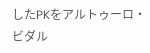したPKをアルトゥーロ・ビダル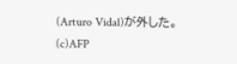(Arturo Vidal)が外した。(c)AFP